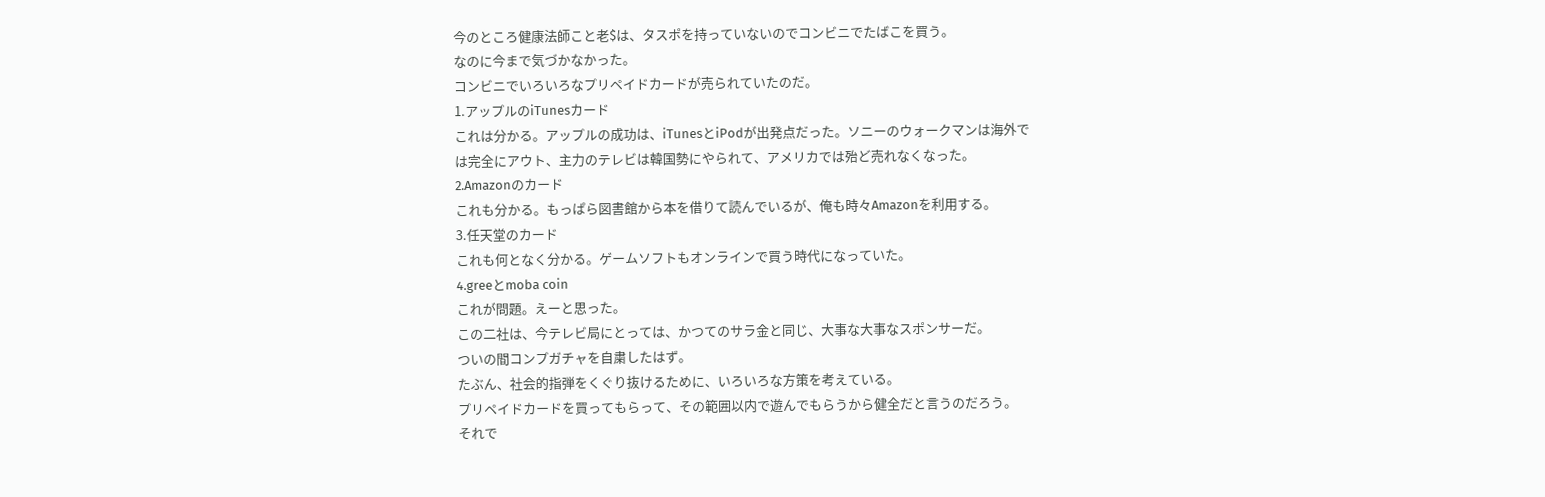今のところ健康法師こと老$は、タスポを持っていないのでコンビニでたばこを買う。
なのに今まで気づかなかった。
コンビニでいろいろなプリペイドカードが売られていたのだ。
1.アップルのiTunesカード
これは分かる。アップルの成功は、iTunesとiPodが出発点だった。ソニーのウォークマンは海外で
は完全にアウト、主力のテレビは韓国勢にやられて、アメリカでは殆ど売れなくなった。
2.Amazonのカード
これも分かる。もっぱら図書館から本を借りて読んでいるが、俺も時々Amazonを利用する。
3.任天堂のカード
これも何となく分かる。ゲームソフトもオンラインで買う時代になっていた。
4.greeとmoba coin
これが問題。えーと思った。
この二社は、今テレビ局にとっては、かつてのサラ金と同じ、大事な大事なスポンサーだ。
ついの間コンプガチャを自粛したはず。
たぶん、社会的指弾をくぐり抜けるために、いろいろな方策を考えている。
プリペイドカードを買ってもらって、その範囲以内で遊んでもらうから健全だと言うのだろう。
それで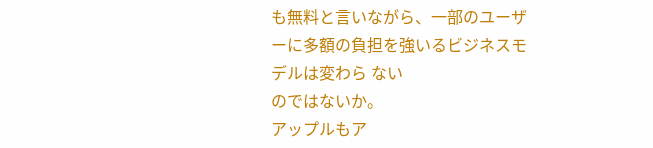も無料と言いながら、一部のユーザーに多額の負担を強いるビジネスモデルは変わら ない
のではないか。
アップルもア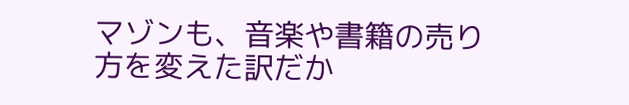マゾンも、音楽や書籍の売り方を変えた訳だか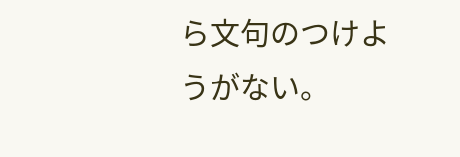ら文句のつけようがない。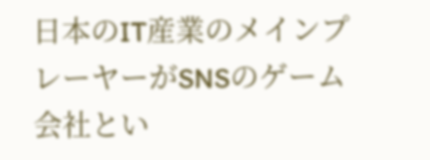日本のIT産業のメインプレーヤーがSNSのゲーム会社とい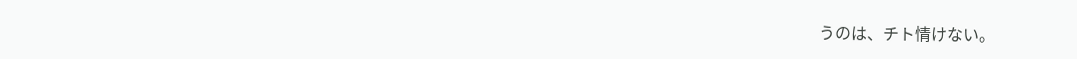うのは、チト情けない。